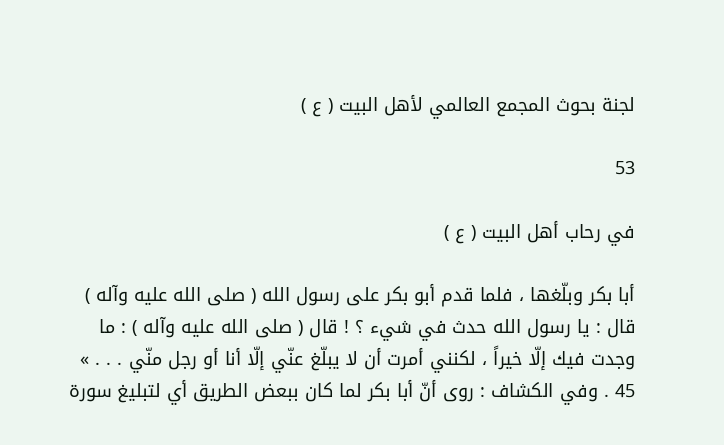لجنة بحوث المجمع العالمي لأهل البيت ( ع )

53

في رحاب أهل البيت ( ع )

أبا بكر وبلّغها ، فلما قدم أبو بكر على رسول الله ( صلى الله عليه وآله ) قال : يا رسول الله حدث في شيء ؟ ! قال ( صلى الله عليه وآله ) : ما وجدت فيك إلّا خيراً ، لكنني أمرت أن لا يبلّغ عنّي إلّا أنا أو رجل منّي . . . » 45 . وفي الكشاف : روى أنّ أبا بكر لما كان ببعض الطريق أي لتبليغ سورة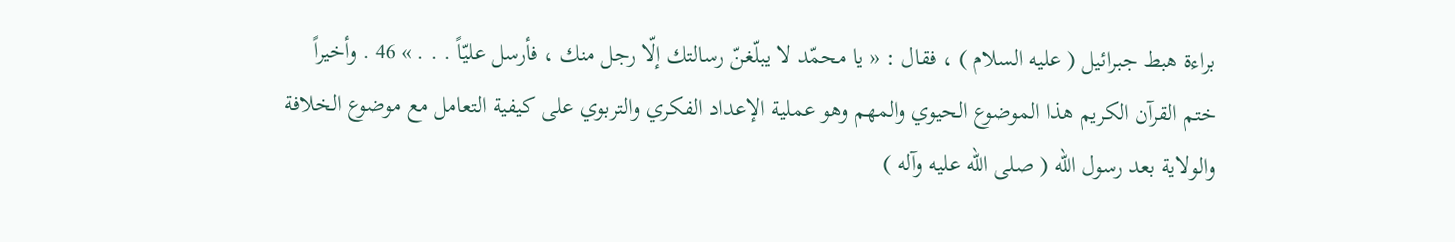براءة هبط جبرائيل ( عليه السلام ) ، فقال : « يا محمّد لا يبلّغنّ رسالتك إلّا رجل منك ، فأرسل عليّاً . . . » 46 . وأخيراً ختم القرآن الكريم هذا الموضوع الحيوي والمهم وهو عملية الإعداد الفكري والتربوي على كيفية التعامل مع موضوع الخلافة والولاية بعد رسول الله ( صلى الله عليه وآله )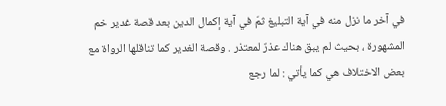في آخر ما نزل منه في آية التبليغ ثمّ في آية إكمال الدين بعد قصة غدير خم المشهورة ، بحيث لم يبق هناك عذرٌ لمعتذر . وقصة الغدير كما تناقلها الرواة مع بعض الاختلاف هي كما يأتي : لما رجع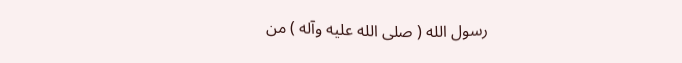رسول الله ( صلى الله عليه وآله ) من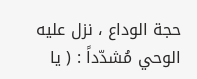حجة الوداع ، نزل عليه الوحي مُشدّداً : ( يا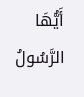أَيُّهَا الرَّسُولُ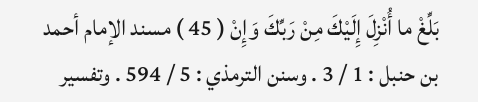بَلِّغْ ما أُنْزِلَ إِلَيْكَ مِنْ رَبِّكَ وَإِنْ ( 45 ) مسند الإمام أحمد بن حنبل : 1 / 3 . وسنن الترمذي : 5 / 594 . وتفسير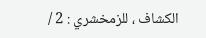الكشاف ، للزمخشري : 2 /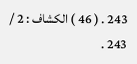243 . ( 46 ) الكشاف : 2 / 243 .